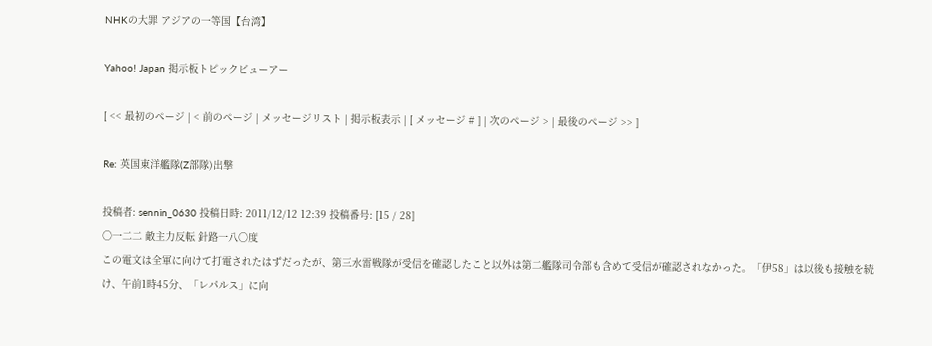NHKの大罪 アジアの一等国【台湾】

Yahoo! Japan 掲示板トピックビューアー

[ << 最初のページ | < 前のページ | メッセージリスト | 掲示板表示 | [ メッセージ # ] | 次のページ > | 最後のページ >> ]

Re: 英国東洋艦隊(Z部隊)出撃

投稿者: sennin_0630 投稿日時: 2011/12/12 12:39 投稿番号: [15 / 28]
〇一二二 敵主力反転 針路一八〇度
この電文は全軍に向けて打電されたはずだったが、第三水雷戦隊が受信を確認したこと以外は第二艦隊司令部も含めて受信が確認されなかった。「伊58」は以後も接触を続け、午前1時45分、「レパルス」に向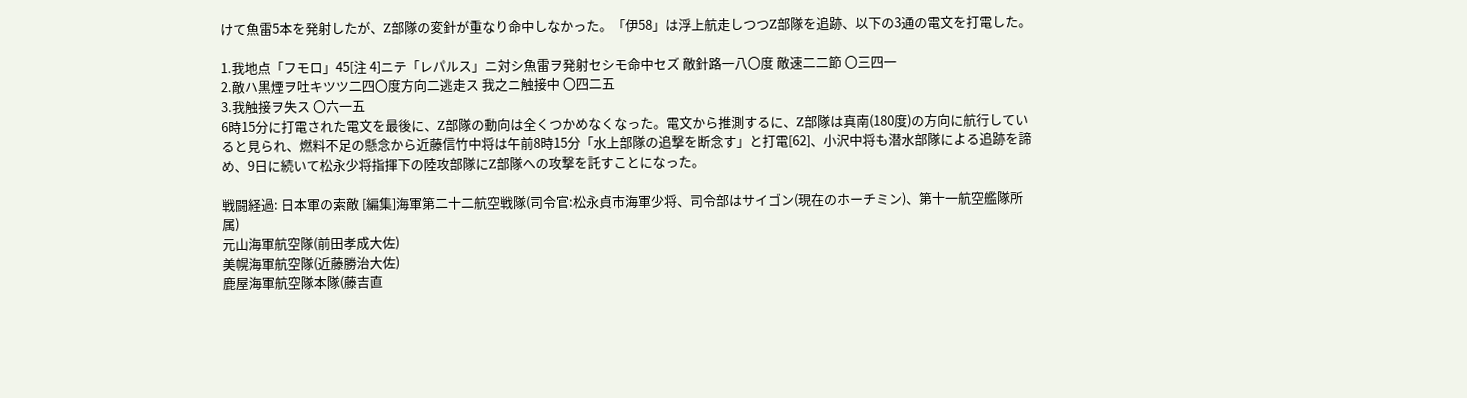けて魚雷5本を発射したが、Z部隊の変針が重なり命中しなかった。「伊58」は浮上航走しつつZ部隊を追跡、以下の3通の電文を打電した。

1.我地点「フモロ」45[注 4]ニテ「レパルス」ニ対シ魚雷ヲ発射セシモ命中セズ 敵針路一八〇度 敵速二二節 〇三四一
2.敵ハ黒煙ヲ吐キツツ二四〇度方向二逃走ス 我之ニ触接中 〇四二五
3.我触接ヲ失ス 〇六一五
6時15分に打電された電文を最後に、Z部隊の動向は全くつかめなくなった。電文から推測するに、Z部隊は真南(180度)の方向に航行していると見られ、燃料不足の懸念から近藤信竹中将は午前8時15分「水上部隊の追撃を断念す」と打電[62]、小沢中将も潜水部隊による追跡を諦め、9日に続いて松永少将指揮下の陸攻部隊にZ部隊への攻撃を託すことになった。

戦闘経過: 日本軍の索敵 [編集]海軍第二十二航空戦隊(司令官:松永貞市海軍少将、司令部はサイゴン(現在のホーチミン)、第十一航空艦隊所属)
元山海軍航空隊(前田孝成大佐)
美幌海軍航空隊(近藤勝治大佐)
鹿屋海軍航空隊本隊(藤吉直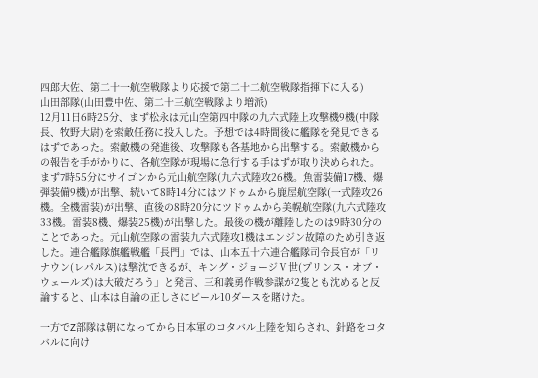四郎大佐、第二十一航空戦隊より応援で第二十二航空戦隊指揮下に入る)
山田部隊(山田豊中佐、第二十三航空戦隊より増派)
12月11日6時25分、まず松永は元山空第四中隊の九六式陸上攻撃機9機(中隊長、牧野大尉)を索敵任務に投入した。予想では4時間後に艦隊を発見できるはずであった。索敵機の発進後、攻撃隊も各基地から出撃する。索敵機からの報告を手がかりに、各航空隊が現場に急行する手はずが取り決められた。まず7時55分にサイゴンから元山航空隊(九六式陸攻26機。魚雷装備17機、爆弾装備9機)が出撃、続いて8時14分にはツドゥムから鹿屋航空隊(一式陸攻26機。全機雷装)が出撃、直後の8時20分にツドゥムから美幌航空隊(九六式陸攻33機。雷装8機、爆装25機)が出撃した。最後の機が離陸したのは9時30分のことであった。元山航空隊の雷装九六式陸攻1機はエンジン故障のため引き返した。連合艦隊旗艦戦艦「長門」では、山本五十六連合艦隊司令長官が「リナウン(レパルス)は撃沈できるが、キング・ジョージⅤ世(プリンス・オブ・ウェールズ)は大破だろう」と発言、三和義勇作戦参謀が2隻とも沈めると反論すると、山本は自論の正しさにビール10ダースを賭けた。

一方でZ部隊は朝になってから日本軍のコタバル上陸を知らされ、針路をコタバルに向け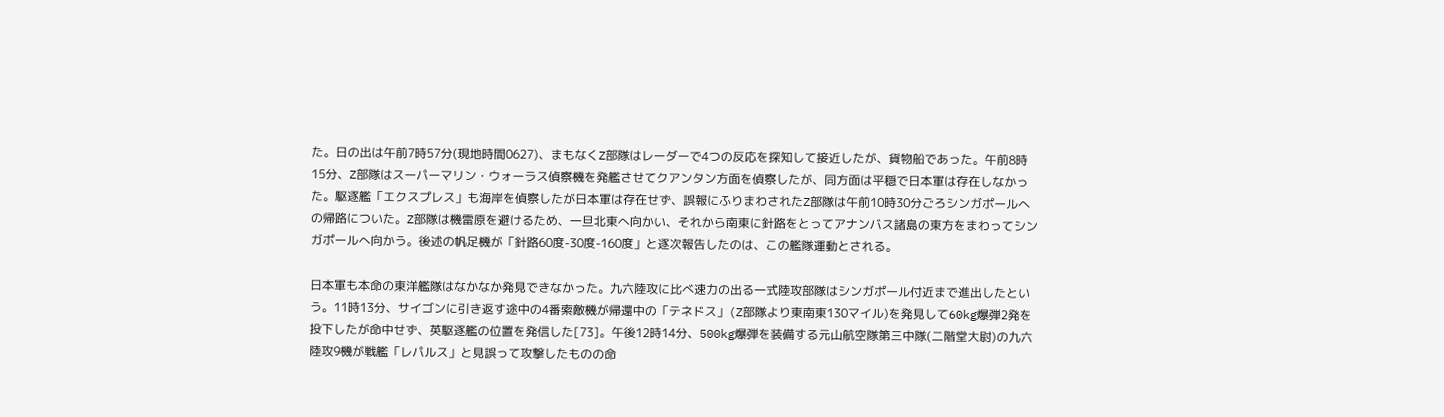た。日の出は午前7時57分(現地時間0627)、まもなくZ部隊はレーダーで4つの反応を探知して接近したが、貨物船であった。午前8時15分、Z部隊はスーパーマリン・ウォーラス偵察機を発艦させてクアンタン方面を偵察したが、同方面は平穏で日本軍は存在しなかった。駆逐艦「エクスプレス」も海岸を偵察したが日本軍は存在せず、誤報にふりまわされたZ部隊は午前10時30分ごろシンガポールへの帰路についた。Z部隊は機雷原を避けるため、一旦北東へ向かい、それから南東に針路をとってアナンバス諸島の東方をまわってシンガポールへ向かう。後述の帆足機が「針路60度-30度-160度」と逐次報告したのは、この艦隊運動とされる。

日本軍も本命の東洋艦隊はなかなか発見できなかった。九六陸攻に比べ速力の出る一式陸攻部隊はシンガポール付近まで進出したという。11時13分、サイゴンに引き返す途中の4番索敵機が帰還中の「テネドス」(Z部隊より東南東130マイル)を発見して60kg爆弾2発を投下したが命中せず、英駆逐艦の位置を発信した[73]。午後12時14分、500kg爆弾を装備する元山航空隊第三中隊(二階堂大尉)の九六陸攻9機が戦艦「レパルス」と見誤って攻撃したものの命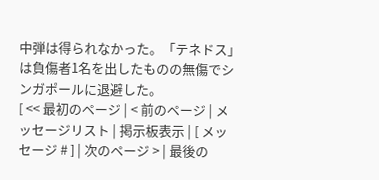中弾は得られなかった。「テネドス」は負傷者1名を出したものの無傷でシンガポールに退避した。
[ << 最初のページ | < 前のページ | メッセージリスト | 掲示板表示 | [ メッセージ # ] | 次のページ > | 最後の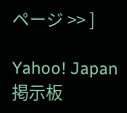ページ >> ]

Yahoo! Japan 掲示板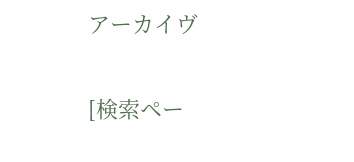アーカイヴ

[検索ペー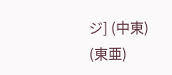ジ] (中東) (東亜)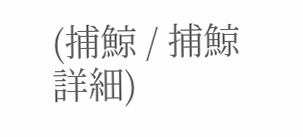(捕鯨 / 捕鯨詳細)